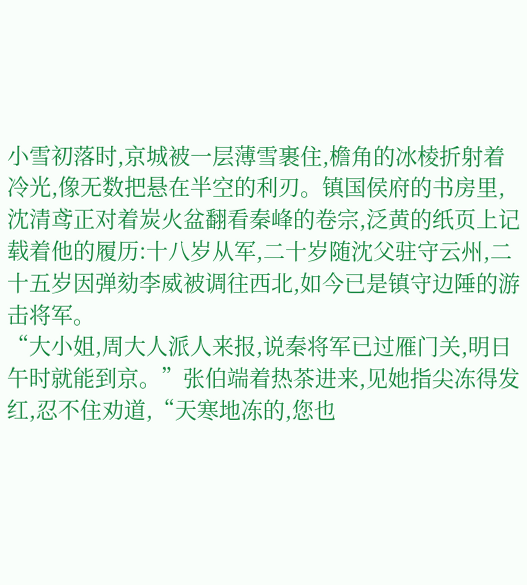小雪初落时,京城被一层薄雪裹住,檐角的冰棱折射着冷光,像无数把悬在半空的利刃。镇国侯府的书房里,沈清鸢正对着炭火盆翻看秦峰的卷宗,泛黄的纸页上记载着他的履历:十八岁从军,二十岁随沈父驻守云州,二十五岁因弹劾李威被调往西北,如今已是镇守边陲的游击将军。
“大小姐,周大人派人来报,说秦将军已过雁门关,明日午时就能到京。”张伯端着热茶进来,见她指尖冻得发红,忍不住劝道,“天寒地冻的,您也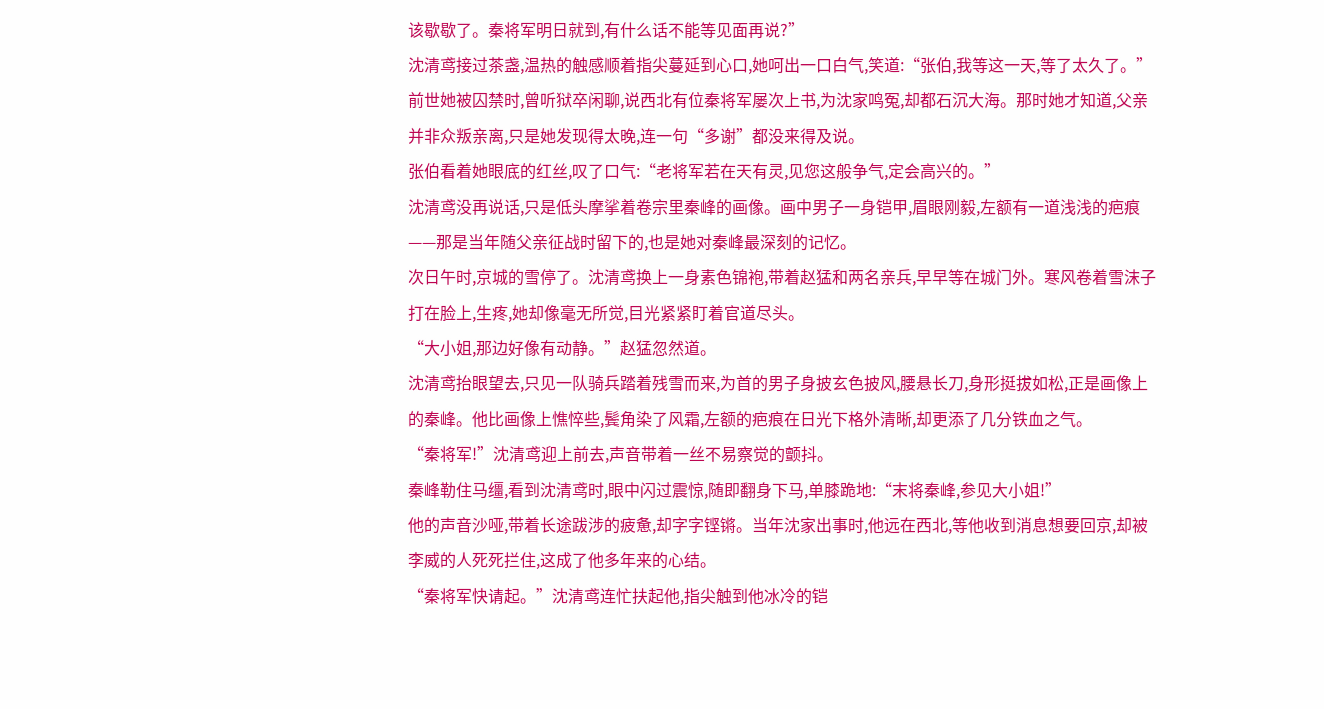该歇歇了。秦将军明日就到,有什么话不能等见面再说?”
沈清鸢接过茶盏,温热的触感顺着指尖蔓延到心口,她呵出一口白气,笑道:“张伯,我等这一天,等了太久了。”
前世她被囚禁时,曾听狱卒闲聊,说西北有位秦将军屡次上书,为沈家鸣冤,却都石沉大海。那时她才知道,父亲并非众叛亲离,只是她发现得太晚,连一句“多谢”都没来得及说。
张伯看着她眼底的红丝,叹了口气:“老将军若在天有灵,见您这般争气,定会高兴的。”
沈清鸢没再说话,只是低头摩挲着卷宗里秦峰的画像。画中男子一身铠甲,眉眼刚毅,左额有一道浅浅的疤痕——那是当年随父亲征战时留下的,也是她对秦峰最深刻的记忆。
次日午时,京城的雪停了。沈清鸢换上一身素色锦袍,带着赵猛和两名亲兵,早早等在城门外。寒风卷着雪沫子打在脸上,生疼,她却像毫无所觉,目光紧紧盯着官道尽头。
“大小姐,那边好像有动静。”赵猛忽然道。
沈清鸢抬眼望去,只见一队骑兵踏着残雪而来,为首的男子身披玄色披风,腰悬长刀,身形挺拔如松,正是画像上的秦峰。他比画像上憔悴些,鬓角染了风霜,左额的疤痕在日光下格外清晰,却更添了几分铁血之气。
“秦将军!”沈清鸢迎上前去,声音带着一丝不易察觉的颤抖。
秦峰勒住马缰,看到沈清鸢时,眼中闪过震惊,随即翻身下马,单膝跪地:“末将秦峰,参见大小姐!”
他的声音沙哑,带着长途跋涉的疲惫,却字字铿锵。当年沈家出事时,他远在西北,等他收到消息想要回京,却被李威的人死死拦住,这成了他多年来的心结。
“秦将军快请起。”沈清鸢连忙扶起他,指尖触到他冰冷的铠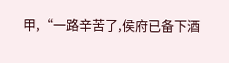甲,“一路辛苦了,侯府已备下酒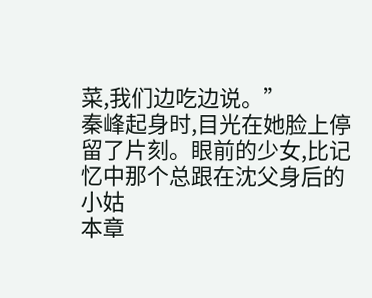菜,我们边吃边说。”
秦峰起身时,目光在她脸上停留了片刻。眼前的少女,比记忆中那个总跟在沈父身后的小姑
本章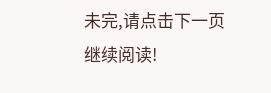未完,请点击下一页继续阅读!